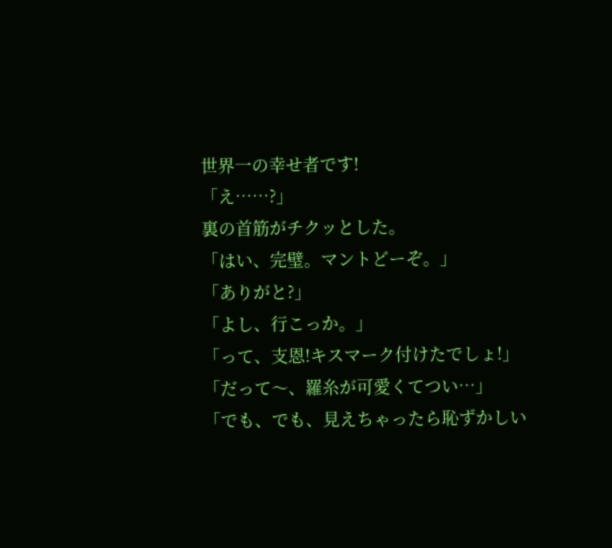世界一の幸せ者です!
「え……?」
裏の首筋がチクッとした。
「はい、完璧。マントどーぞ。」
「ありがと?」
「よし、行こっか。」
「って、支恩!キスマーク付けたでしょ!」
「だって〜、羅糸が可愛くてつい…」
「でも、でも、見えちゃったら恥ずかしい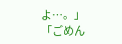よ…。」
「ごめん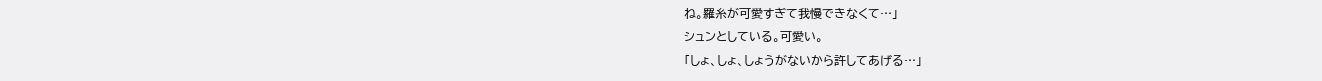ね。羅糸が可愛すぎて我慢できなくて…」
シュンとしている。可愛い。
「しょ、しょ、しょうがないから許してあげる…」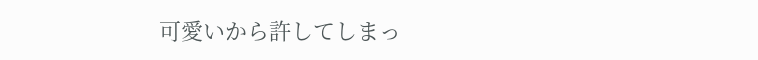可愛いから許してしまっ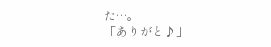た…。
「ありがと♪」